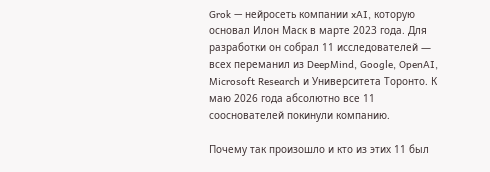Grok — нейросеть компании xAI, которую основал Илон Маск в марте 2023 года. Для разработки он собрал 11 исследователей — всех переманил из DeepMind, Google, OpenAI, Microsoft Research и Университета Торонто. К маю 2026 года абсолютно все 11 сооснователей покинули компанию.

Почему так произошло и кто из этих 11 был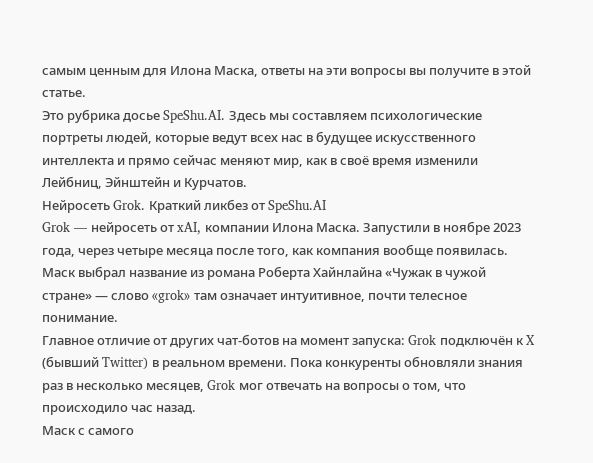самым ценным для Илона Маска, ответы на эти вопросы вы получите в этой статье.
Это рубрика досье SpeShu.AI. Здесь мы составляем психологические портреты людей, которые ведут всех нас в будущее искусственного интеллекта и прямо сейчас меняют мир, как в своё время изменили Лейбниц, Эйнштейн и Курчатов.
Нейросеть Grok. Краткий ликбез от SpeShu.AI
Grok — нейросеть от xAI, компании Илона Маска. Запустили в ноябре 2023 года, через четыре месяца после того, как компания вообще появилась. Маск выбрал название из романа Роберта Хайнлайна «Чужак в чужой стране» — слово «grok» там означает интуитивное, почти телесное понимание.
Главное отличие от других чат-ботов на момент запуска: Grok подключён к X (бывший Twitter) в реальном времени. Пока конкуренты обновляли знания раз в несколько месяцев, Grok мог отвечать на вопросы о том, что происходило час назад.
Маск с самого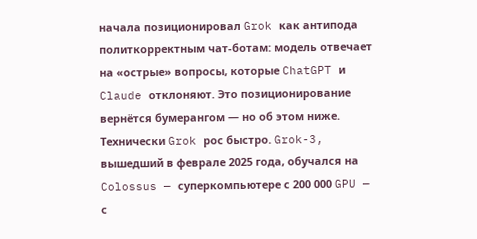начала позиционировал Grok как антипода политкорректным чат-ботам: модель отвечает на «острые» вопросы, которые ChatGPT и Claude отклоняют. Это позиционирование вернётся бумерангом — но об этом ниже.
Технически Grok рос быстро. Grok-3, вышедший в феврале 2025 года, обучался на Colossus — суперкомпьютере с 200 000 GPU — с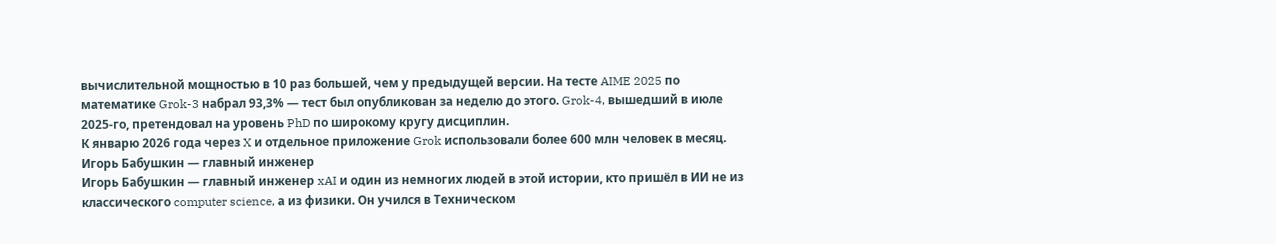вычислительной мощностью в 10 раз большей, чем у предыдущей версии. На тесте AIME 2025 по математике Grok-3 набрал 93,3% — тест был опубликован за неделю до этого. Grok-4, вышедший в июле 2025-го, претендовал на уровень PhD по широкому кругу дисциплин.
К январю 2026 года через X и отдельное приложение Grok использовали более 600 млн человек в месяц.
Игорь Бабушкин — главный инженер
Игорь Бабушкин — главный инженер xAI и один из немногих людей в этой истории, кто пришёл в ИИ не из классического computer science, а из физики. Он учился в Техническом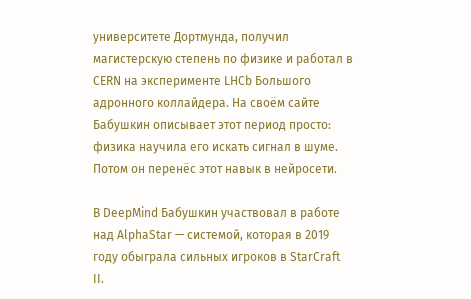университете Дортмунда, получил магистерскую степень по физике и работал в CERN на эксперименте LHCb Большого адронного коллайдера. На своём сайте Бабушкин описывает этот период просто: физика научила его искать сигнал в шуме. Потом он перенёс этот навык в нейросети.

В DeepMind Бабушкин участвовал в работе над AlphaStar — системой, которая в 2019 году обыграла сильных игроков в StarCraft II.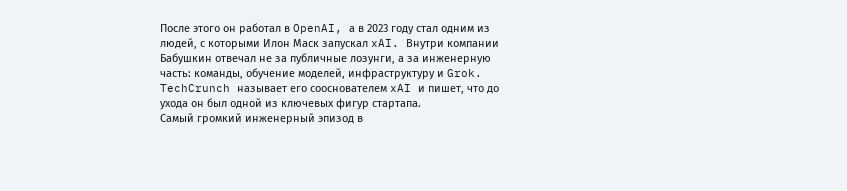После этого он работал в OpenAI, а в 2023 году стал одним из людей, с которыми Илон Маск запускал xAI. Внутри компании Бабушкин отвечал не за публичные лозунги, а за инженерную часть: команды, обучение моделей, инфраструктуру и Grok. TechCrunch называет его сооснователем xAI и пишет, что до ухода он был одной из ключевых фигур стартапа.
Самый громкий инженерный эпизод в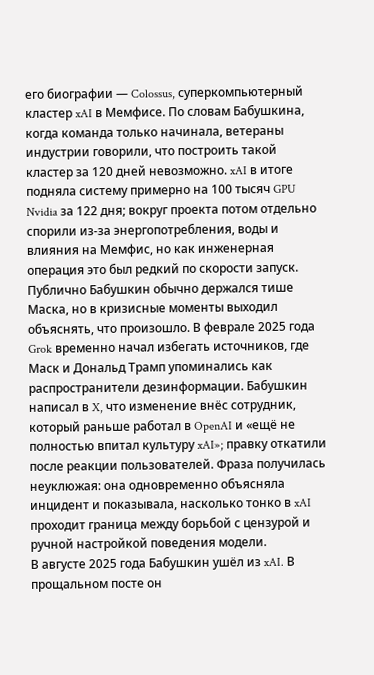его биографии — Colossus, суперкомпьютерный кластер xAI в Мемфисе. По словам Бабушкина, когда команда только начинала, ветераны индустрии говорили, что построить такой кластер за 120 дней невозможно. xAI в итоге подняла систему примерно на 100 тысяч GPU Nvidia за 122 дня; вокруг проекта потом отдельно спорили из-за энергопотребления, воды и влияния на Мемфис, но как инженерная операция это был редкий по скорости запуск.
Публично Бабушкин обычно держался тише Маска, но в кризисные моменты выходил объяснять, что произошло. В феврале 2025 года Grok временно начал избегать источников, где Маск и Дональд Трамп упоминались как распространители дезинформации. Бабушкин написал в X, что изменение внёс сотрудник, который раньше работал в OpenAI и «ещё не полностью впитал культуру xAI»; правку откатили после реакции пользователей. Фраза получилась неуклюжая: она одновременно объясняла инцидент и показывала, насколько тонко в xAI проходит граница между борьбой с цензурой и ручной настройкой поведения модели.
В августе 2025 года Бабушкин ушёл из xAI. В прощальном посте он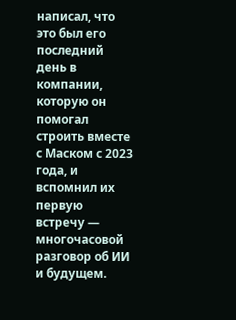написал, что это был его последний день в компании, которую он помогал строить вместе с Маском с 2023 года, и вспомнил их первую встречу — многочасовой разговор об ИИ и будущем.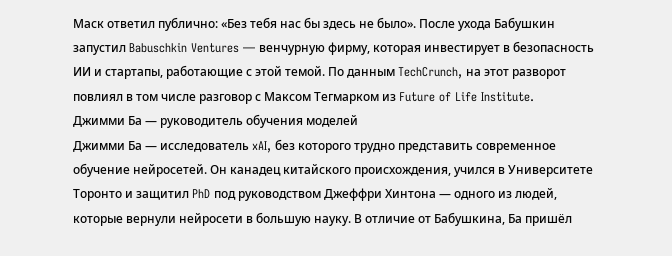Маск ответил публично: «Без тебя нас бы здесь не было». После ухода Бабушкин запустил Babuschkin Ventures — венчурную фирму, которая инвестирует в безопасность ИИ и стартапы, работающие с этой темой. По данным TechCrunch, на этот разворот повлиял в том числе разговор с Максом Тегмарком из Future of Life Institute.
Джимми Ба — руководитель обучения моделей
Джимми Ба — исследователь xAI, без которого трудно представить современное обучение нейросетей. Он канадец китайского происхождения, учился в Университете Торонто и защитил PhD под руководством Джеффри Хинтона — одного из людей, которые вернули нейросети в большую науку. В отличие от Бабушкина, Ба пришёл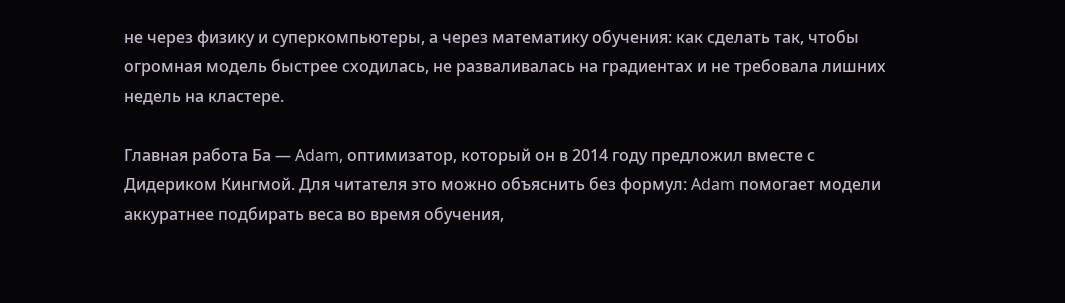не через физику и суперкомпьютеры, а через математику обучения: как сделать так, чтобы огромная модель быстрее сходилась, не разваливалась на градиентах и не требовала лишних недель на кластере.

Главная работа Ба — Adam, оптимизатор, который он в 2014 году предложил вместе с Дидериком Кингмой. Для читателя это можно объяснить без формул: Adam помогает модели аккуратнее подбирать веса во время обучения,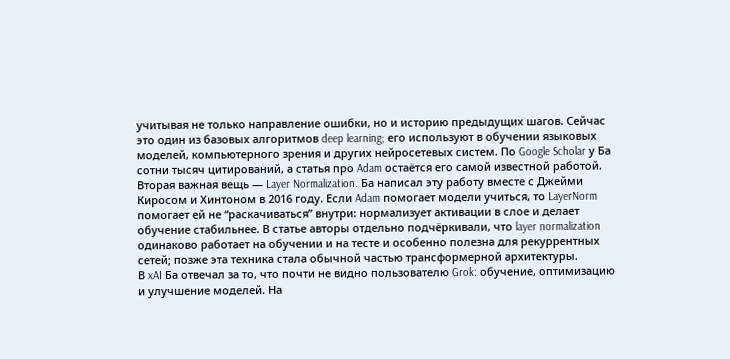учитывая не только направление ошибки, но и историю предыдущих шагов. Сейчас это один из базовых алгоритмов deep learning; его используют в обучении языковых моделей, компьютерного зрения и других нейросетевых систем. По Google Scholar у Ба сотни тысяч цитирований, а статья про Adam остаётся его самой известной работой.
Вторая важная вещь — Layer Normalization. Ба написал эту работу вместе с Джейми Киросом и Хинтоном в 2016 году. Если Adam помогает модели учиться, то LayerNorm помогает ей не “раскачиваться” внутри: нормализует активации в слое и делает обучение стабильнее. В статье авторы отдельно подчёркивали, что layer normalization одинаково работает на обучении и на тесте и особенно полезна для рекуррентных сетей; позже эта техника стала обычной частью трансформерной архитектуры.
В xAI Ба отвечал за то, что почти не видно пользователю Grok: обучение, оптимизацию и улучшение моделей. На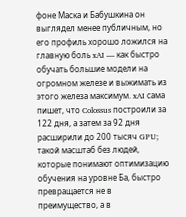фоне Маска и Бабушкина он выглядел менее публичным, но его профиль хорошо ложился на главную боль xAI — как быстро обучать большие модели на огромном железе и выжимать из этого железа максимум. xAI сама пишет, что Colossus построили за 122 дня, а затем за 92 дня расширили до 200 тысяч GPU; такой масштаб без людей, которые понимают оптимизацию обучения на уровне Ба, быстро превращается не в преимущество, а в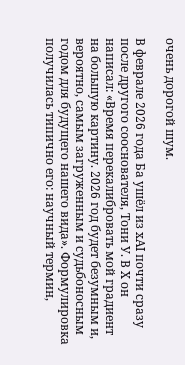очень дорогой шум.

В феврале 2026 года Ба ушёл из xAI почти сразу после другого сооснователя, Тони У. В X он написал: «Время перекалибровать мой градиент на большую картину. 2026 год будет безумным и, вероятно, самым загруженным и судьбоносным годом для будущего нашего вида». Формулировка получилась типично его: научный термин,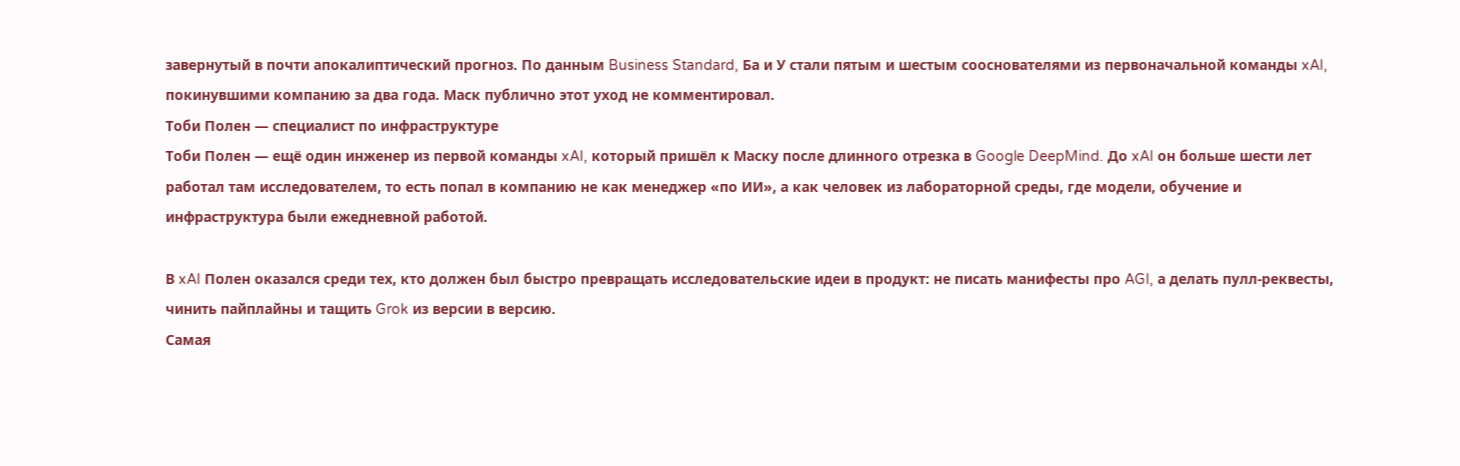завернутый в почти апокалиптический прогноз. По данным Business Standard, Ба и У стали пятым и шестым сооснователями из первоначальной команды xAI, покинувшими компанию за два года. Маск публично этот уход не комментировал.
Тоби Полен — специалист по инфраструктуре
Тоби Полен — ещё один инженер из первой команды xAI, который пришёл к Маску после длинного отрезка в Google DeepMind. До xAI он больше шести лет работал там исследователем, то есть попал в компанию не как менеджер «по ИИ», а как человек из лабораторной среды, где модели, обучение и инфраструктура были ежедневной работой.

В xAI Полен оказался среди тех, кто должен был быстро превращать исследовательские идеи в продукт: не писать манифесты про AGI, а делать пулл-реквесты, чинить пайплайны и тащить Grok из версии в версию.
Самая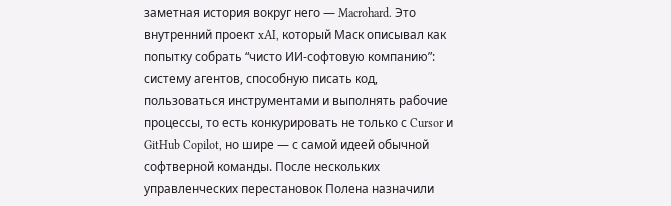заметная история вокруг него — Macrohard. Это внутренний проект xAI, который Маск описывал как попытку собрать “чисто ИИ-софтовую компанию”: систему агентов, способную писать код, пользоваться инструментами и выполнять рабочие процессы, то есть конкурировать не только с Cursor и GitHub Copilot, но шире — с самой идеей обычной софтверной команды. После нескольких управленческих перестановок Полена назначили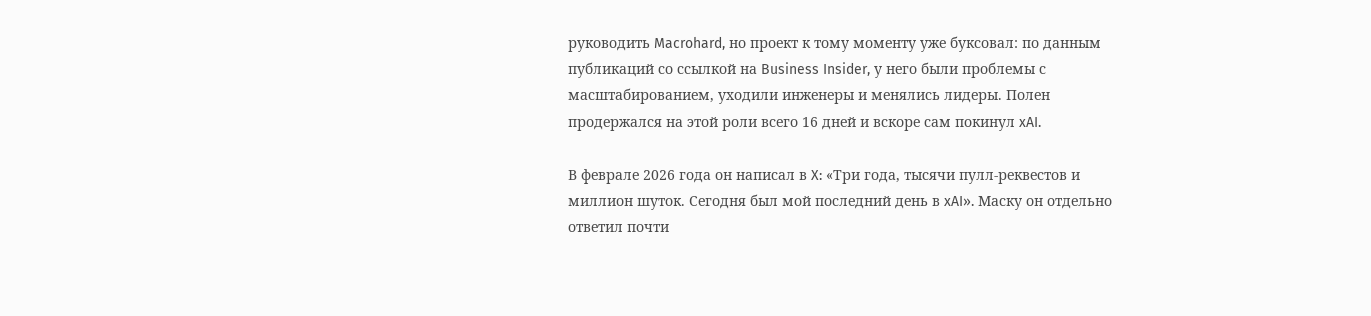руководить Macrohard, но проект к тому моменту уже буксовал: по данным публикаций со ссылкой на Business Insider, у него были проблемы с масштабированием, уходили инженеры и менялись лидеры. Полен продержался на этой роли всего 16 дней и вскоре сам покинул xAI.

В феврале 2026 года он написал в X: «Три года, тысячи пулл-реквестов и миллион шуток. Сегодня был мой последний день в xAI». Маску он отдельно ответил почти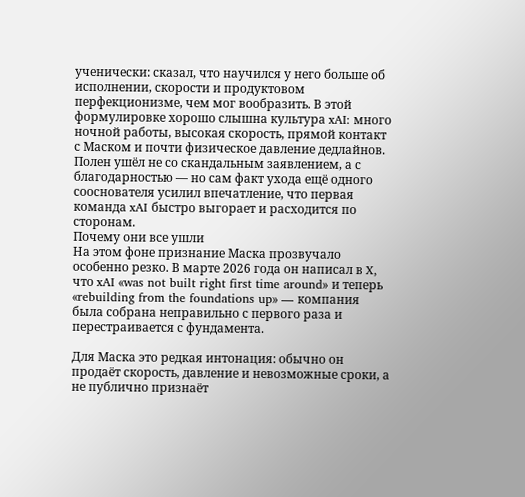ученически: сказал, что научился у него больше об исполнении, скорости и продуктовом перфекционизме, чем мог вообразить. В этой формулировке хорошо слышна культура xAI: много ночной работы, высокая скорость, прямой контакт с Маском и почти физическое давление дедлайнов. Полен ушёл не со скандальным заявлением, а с благодарностью — но сам факт ухода ещё одного сооснователя усилил впечатление, что первая команда xAI быстро выгорает и расходится по сторонам.
Почему они все ушли
На этом фоне признание Маска прозвучало особенно резко. В марте 2026 года он написал в X, что xAI «was not built right first time around» и теперь «rebuilding from the foundations up» — компания была собрана неправильно с первого раза и перестраивается с фундамента.

Для Маска это редкая интонация: обычно он продаёт скорость, давление и невозможные сроки, а не публично признаёт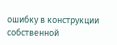ошибку в конструкции собственной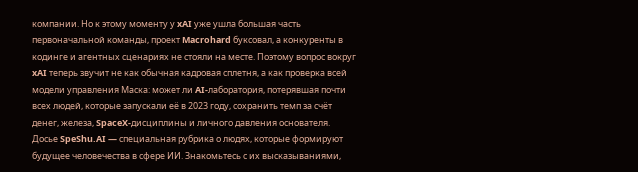компании. Но к этому моменту у xAI уже ушла большая часть первоначальной команды, проект Macrohard буксовал, а конкуренты в кодинге и агентных сценариях не стояли на месте. Поэтому вопрос вокруг xAI теперь звучит не как обычная кадровая сплетня, а как проверка всей модели управления Маска: может ли AI-лаборатория, потерявшая почти всех людей, которые запускали её в 2023 году, сохранить темп за счёт денег, железа, SpaceX-дисциплины и личного давления основателя.
Досье SpeShu.AI — специальная рубрика о людях, которые формируют будущее человечества в сфере ИИ. Знакомьтесь с их высказываниями,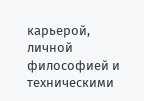карьерой, личной философией и техническими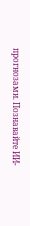прогнозами. Познавайте ИИ-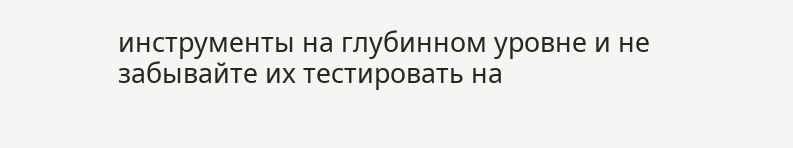инструменты на глубинном уровне и не забывайте их тестировать на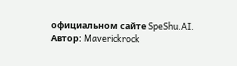официальном сайте SpeShu.AI.
Автор: Maverickrock